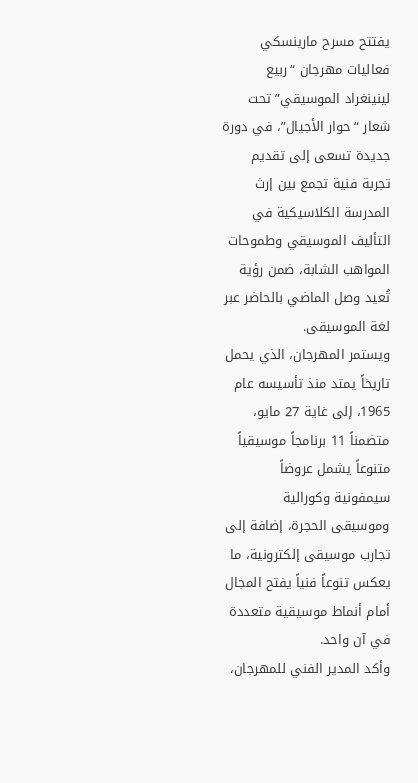يفتتح مسرح مارينسكي فعاليات مهرجان “ربيع لينينغراد الموسيقي” تحت شعار “حوار الأجيال”، في دورة جديدة تسعى إلى تقديم تجربة فنية تجمع بين إرث المدرسة الكلاسيكية في التأليف الموسيقي وطموحات المواهب الشابة، ضمن رؤية تُعيد وصل الماضي بالحاضر عبر لغة الموسيقى.
ويستمر المهرجان، الذي يحمل تاريخاً يمتد منذ تأسيسه عام 1965، إلى غاية 27 مايو، متضمناً 11 برنامجاً موسيقياً متنوعاً يشمل عروضاً سيمفونية وكورالية وموسيقى الحجرة، إضافة إلى تجارب موسيقى إلكترونية، ما يعكس تنوعاً فنياً يفتح المجال أمام أنماط موسيقية متعددة في آن واحد.
وأكد المدير الفني للمهرجان،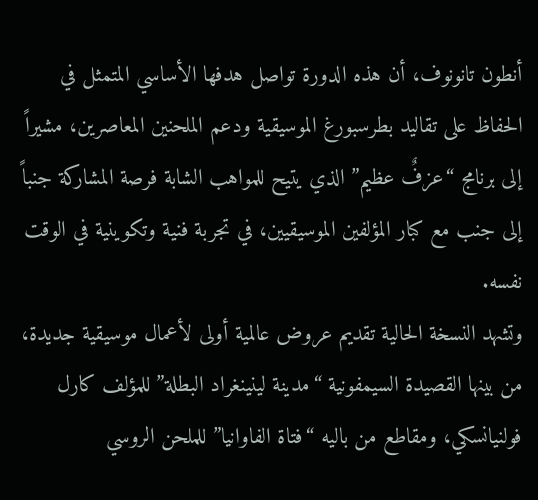أنطون تانونوف، أن هذه الدورة تواصل هدفها الأساسي المتمثل في الحفاظ على تقاليد بطرسبورغ الموسيقية ودعم الملحنين المعاصرين، مشيراً إلى برنامج “عزفٌ عظيم” الذي يتيح للمواهب الشابة فرصة المشاركة جنباً إلى جنب مع كبار المؤلفين الموسيقيين، في تجربة فنية وتكوينية في الوقت نفسه.
وتشهد النسخة الحالية تقديم عروض عالمية أولى لأعمال موسيقية جديدة، من بينها القصيدة السيمفونية “مدينة لينينغراد البطلة” للمؤلف كارل فولنيانسكي، ومقاطع من باليه “فتاة الفاوانيا” للملحن الروسي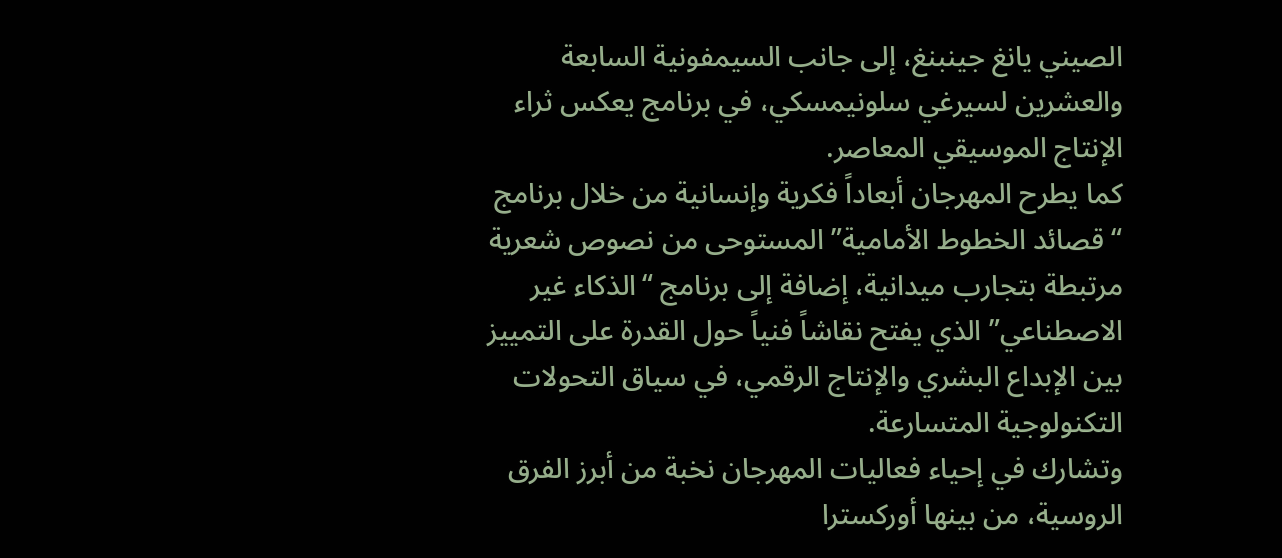الصيني يانغ جينبنغ، إلى جانب السيمفونية السابعة والعشرين لسيرغي سلونيمسكي، في برنامج يعكس ثراء الإنتاج الموسيقي المعاصر.
كما يطرح المهرجان أبعاداً فكرية وإنسانية من خلال برنامج “قصائد الخطوط الأمامية” المستوحى من نصوص شعرية مرتبطة بتجارب ميدانية، إضافة إلى برنامج “الذكاء غير الاصطناعي” الذي يفتح نقاشاً فنياً حول القدرة على التمييز بين الإبداع البشري والإنتاج الرقمي، في سياق التحولات التكنولوجية المتسارعة.
وتشارك في إحياء فعاليات المهرجان نخبة من أبرز الفرق الروسية، من بينها أوركسترا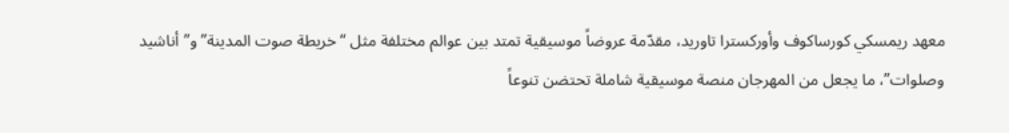معهد ريمسكي كورساكوف وأوركسترا تاوريد، مقدّمة عروضاً موسيقية تمتد بين عوالم مختلفة مثل “خريطة صوت المدينة” و”أناشيد وصلوات”، ما يجعل من المهرجان منصة موسيقية شاملة تحتضن تنوعاً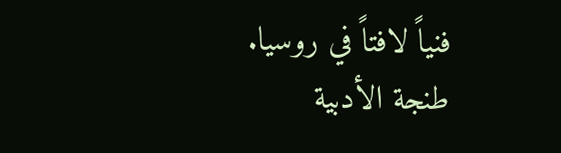فنياً لافتاً في روسيا.
طنجة الأدبية